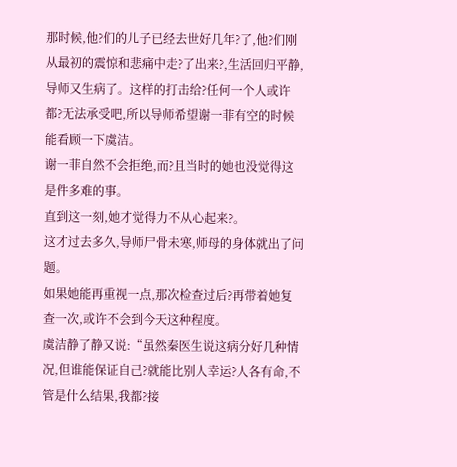那时候,他?们的儿子已经去世好几年?了,他?们刚从最初的震惊和悲痛中走?了出来?,生活回归平静,导师又生病了。这样的打击给?任何一个人或许都?无法承受吧,所以导师希望谢一菲有空的时候能看顾一下虞洁。
谢一菲自然不会拒绝,而?且当时的她也没觉得这是件多难的事。
直到这一刻,她才觉得力不从心起来?。
这才过去多久,导师尸骨未寒,师母的身体就出了问题。
如果她能再重视一点,那次检查过后?再带着她复查一次,或许不会到今天这种程度。
虞洁静了静又说:“虽然秦医生说这病分好几种情况,但谁能保证自己?就能比别人幸运?人各有命,不管是什么结果,我都?接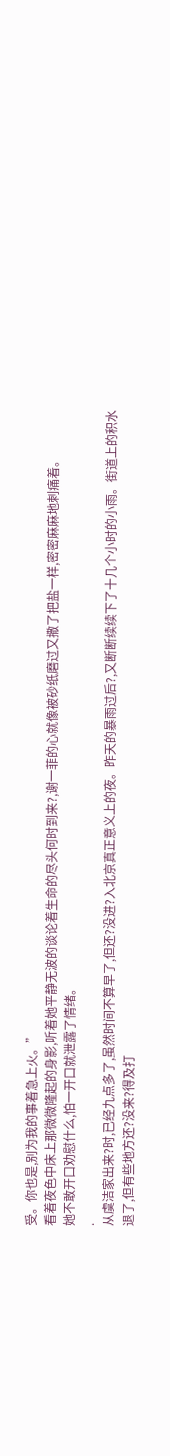受。你也是,别为我的事着急上火。”
看着夜色中床上那微微隆起的身影,听着她平静无波的谈论着生命的尽头何时到来?,谢一菲的心就像被砂纸磨过又撒了把盐一样,密密麻麻地刺痛着。
她不敢开口劝慰什么,怕一开口就泄露了情绪。
.
从虞洁家出来?时,已经九点多了,虽然时间不算早了,但还?没进?入北京真正意义上的夜。昨天的暴雨过后?,又断断续续下了十几个小时的小雨。街道上的积水退了,但有些地方还?没来?得及打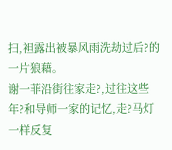扫,袒露出被暴风雨洗劫过后?的一片狼藉。
谢一菲沿街往家走?,过往这些年?和导师一家的记忆,走?马灯一样反复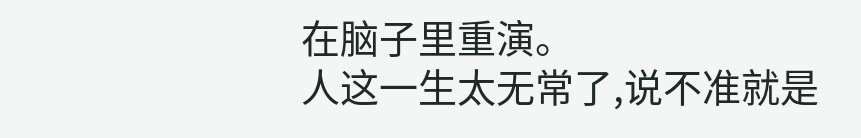在脑子里重演。
人这一生太无常了,说不准就是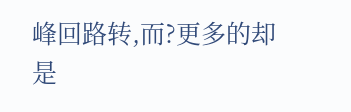峰回路转,而?更多的却是